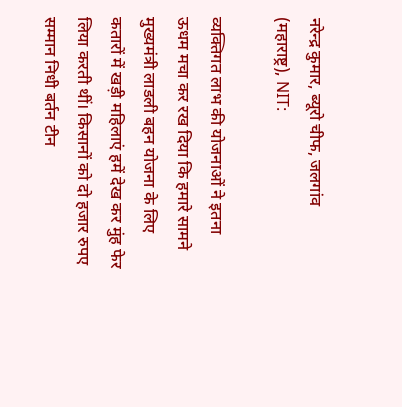नरेन्द्र कुमार, ब्यूरो चीफ, जलगांव (महाराष्ट्र), NIT:

व्यक्तिगत लाभ की योजनाओं ने इतना ऊधम मचा कर रख दिया कि हमारे सामने मुख्यमंत्री लाडली बहन योजना के लिए कतारों में खड़ी महिलाएं हमें देख कर मुंह फेर लिया करती थीं। किसानों को दो हजार रुपए सम्मान निधी बर्तन टीन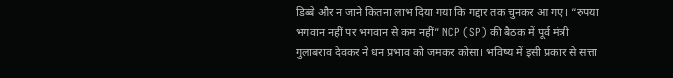डिब्बे और न जाने कितना लाभ दिया गया कि गद्दार तक चुनकर आ गए। “रुपया भगवान नहीं पर भगवान से कम नहीं” NCP (SP) की बैठक में पूर्व मंत्री गुलाबराव देवकर ने धन प्रभाव को जमकर कोसा। भविष्य में इसी प्रकार से सत्ता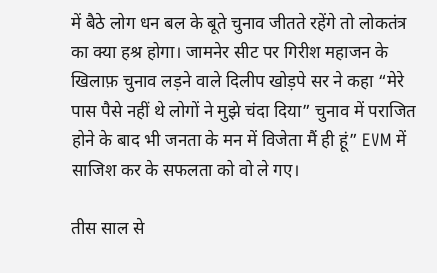में बैठे लोग धन बल के बूते चुनाव जीतते रहेंगे तो लोकतंत्र का क्या हश्र होगा। जामनेर सीट पर गिरीश महाजन के खिलाफ़ चुनाव लड़ने वाले दिलीप खोड़पे सर ने कहा “मेरे पास पैसे नहीं थे लोगों ने मुझे चंदा दिया” चुनाव में पराजित होने के बाद भी जनता के मन में विजेता मैं ही हूं” EVM में साजिश कर के सफलता को वो ले गए।

तीस साल से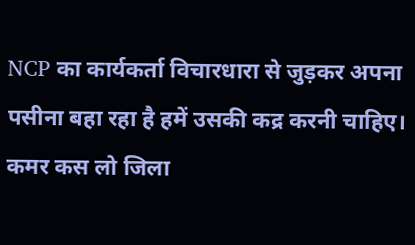NCP का कार्यकर्ता विचारधारा से जुड़कर अपना पसीना बहा रहा है हमें उसकी कद्र करनी चाहिए। कमर कस लो जिला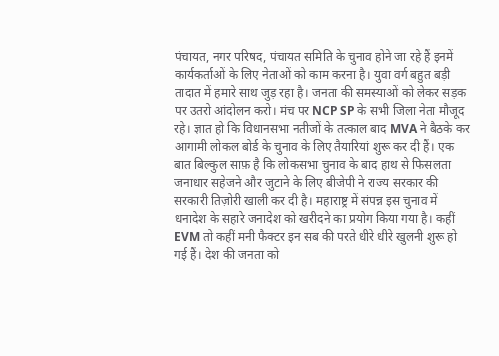पंचायत, नगर परिषद, पंचायत समिति के चुनाव होने जा रहे हैं इनमें कार्यकर्ताओं के लिए नेताओं को काम करना है। युवा वर्ग बहुत बड़ी तादात में हमारे साथ जुड़ रहा है। जनता की समस्याओं को लेकर सड़क पर उतरो आंदोलन करो। मंच पर NCP SP के सभी जिला नेता मौजूद रहे। ज्ञात हो कि विधानसभा नतीजों के तत्काल बाद MVA ने बैठके कर आगामी लोकल बोर्ड के चुनाव के लिए तैयारियां शुरू कर दी हैं। एक बात बिल्कुल साफ़ है कि लोकसभा चुनाव के बाद हाथ से फिसलता जनाधार सहेजने और जुटाने के लिए बीजेपी ने राज्य सरकार की सरकारी तिज़ोरी खाली कर दी है। महाराष्ट्र में संपन्न इस चुनाव में धनादेश के सहारे जनादेश को खरीदने का प्रयोग किया गया है। कहीं EVM तो कहीं मनी फैक्टर इन सब की परते धीरे धीरे खुलनी शुरू हो गई हैं। देश की जनता को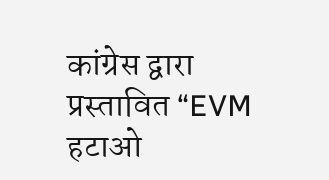कांग्रेस द्वारा प्रस्तावित “EVM हटाओ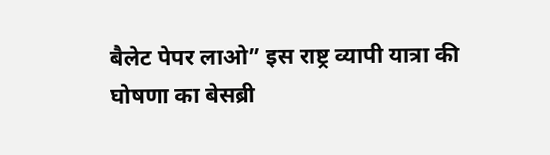बैलेट पेपर लाओ” इस राष्ट्र व्यापी यात्रा की घोषणा का बेसब्री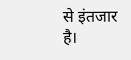से इंतजार है।